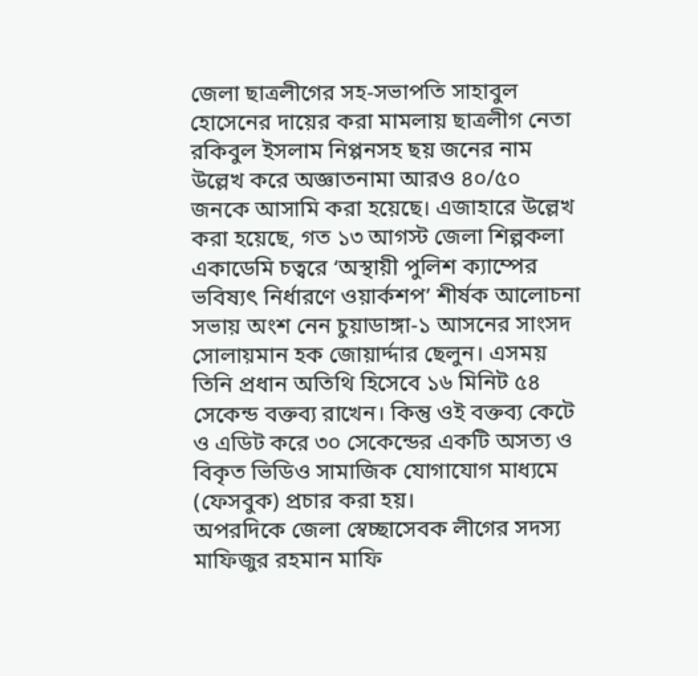জেলা ছাত্রলীগের সহ-সভাপতি সাহাবুল হোসেনের দায়ের করা মামলায় ছাত্রলীগ নেতা রকিবুল ইসলাম নিপ্পনসহ ছয় জনের নাম উল্লেখ করে অজ্ঞাতনামা আরও ৪০/৫০ জনকে আসামি করা হয়েছে। এজাহারে উল্লেখ করা হয়েছে, গত ১৩ আগস্ট জেলা শিল্পকলা একাডেমি চত্বরে ‘অস্থায়ী পুলিশ ক্যাম্পের ভবিষ্যৎ নির্ধারণে ওয়ার্কশপ’ শীর্ষক আলোচনা সভায় অংশ নেন চুয়াডাঙ্গা-১ আসনের সাংসদ সোলায়মান হক জোয়ার্দ্দার ছেলুন। এসময় তিনি প্রধান অতিথি হিসেবে ১৬ মিনিট ৫৪ সেকেন্ড বক্তব্য রাখেন। কিন্তু ওই বক্তব্য কেটে ও এডিট করে ৩০ সেকেন্ডের একটি অসত্য ও বিকৃত ভিডিও সামাজিক যোগাযোগ মাধ্যমে (ফেসবুক) প্রচার করা হয়।
অপরদিকে জেলা স্বেচ্ছাসেবক লীগের সদস্য মাফিজুর রহমান মাফি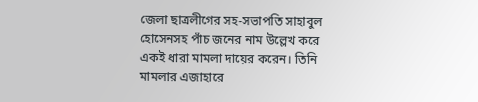জেলা ছাত্রলীগের সহ-সভাপতি সাহাবুল হোসেনসহ পাঁচ জনের নাম উল্লেখ করে একই ধারা মামলা দায়ের করেন। তিনি মামলার এজাহারে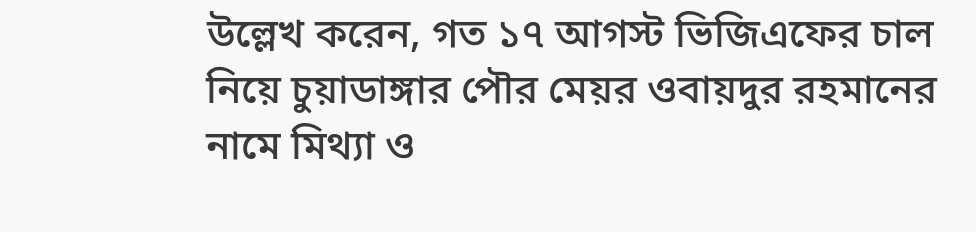উল্লেখ করেন, গত ১৭ আগস্ট ভিজিএফের চাল নিয়ে চুয়াডাঙ্গার পৌর মেয়র ওবায়দুর রহমানের নামে মিথ্যা ও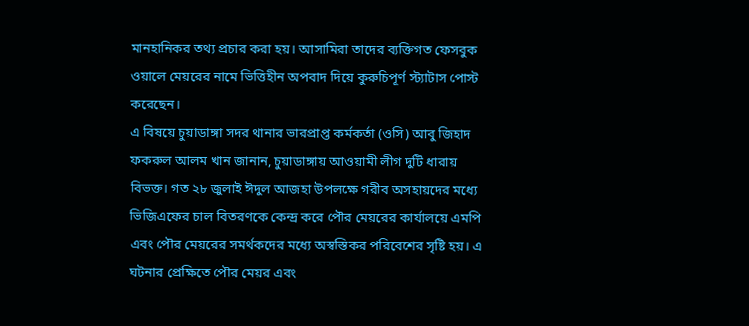মানহানিকর তথ্য প্রচার করা হয়। আসামিরা তাদের ব্যক্তিগত ফেসবুক ওয়ালে মেয়রের নামে ভিত্তিহীন অপবাদ দিয়ে কুরুচিপূর্ণ স্ট্যাটাস পোস্ট করেছেন।
এ বিষয়ে চুয়াডাঙ্গা সদর থানার ভারপ্রাপ্ত কর্মকর্তা (ওসি) আবু জিহাদ ফকরুল আলম খান জানান, চুয়াডাঙ্গায় আওয়ামী লীগ দুটি ধারায় বিভক্ত। গত ২৮ জুলাই ঈদুল আজহা উপলক্ষে গরীব অসহায়দের মধ্যে ভিজিএফের চাল বিতরণকে কেন্দ্র করে পৌর মেয়রের কার্যালয়ে এমপি এবং পৌর মেয়রের সমর্থকদের মধ্যে অস্বস্তিকর পরিবেশের সৃষ্টি হয়। এ ঘটনার প্রেক্ষিতে পৌর মেয়র এবং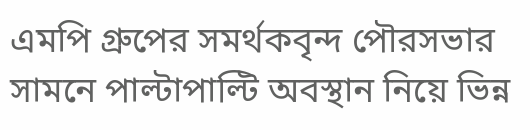এমপি গ্রুপের সমর্থকবৃন্দ পৌরসভার সামনে পাল্টাপাল্টি অবস্থান নিয়ে ভিন্ন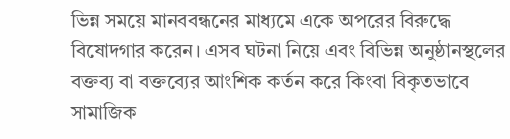ভিন্ন সময়ে মানববন্ধনের মাধ্যমে একে অপরের বিরুদ্ধে বিষোদগার করেন। এসব ঘটনা নিয়ে এবং বিভিন্ন অনুষ্ঠানস্থলের বক্তব্য বা বক্তব্যের আংশিক কর্তন করে কিংবা বিকৃতভাবে সামাজিক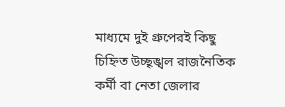মাধ্যমে দুই গ্রুপেরই কিছু চিহ্নিত উচ্ছৃঙ্খল রাজনৈতিক কর্মী বা নেতা জেলার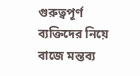গুরুত্বপূর্ণ ব্যক্তিদের নিয়ে বাজে মন্তব্য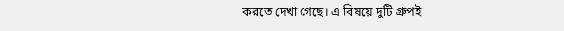করতে দেখা গেছে। এ বিষয়ে দুটি গ্রুপই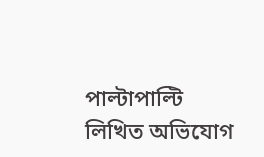পাল্টাপাল্টি লিখিত অভিযোগ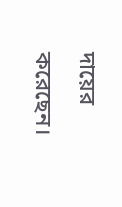দায়ের করেছেন।